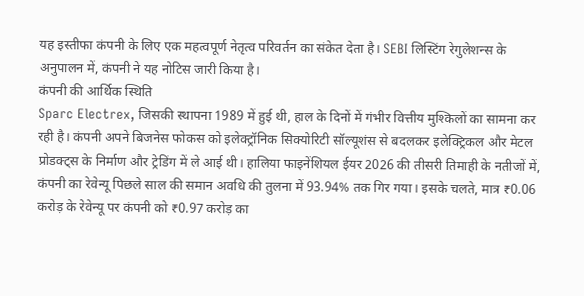यह इस्तीफा कंपनी के लिए एक महत्वपूर्ण नेतृत्व परिवर्तन का संकेत देता है। SEBI लिस्टिंग रेगुलेशन्स के अनुपालन में, कंपनी ने यह नोटिस जारी किया है।
कंपनी की आर्थिक स्थिति
Sparc Electrex, जिसकी स्थापना 1989 में हुई थी, हाल के दिनों में गंभीर वित्तीय मुश्किलों का सामना कर रही है। कंपनी अपने बिजनेस फोकस को इलेक्ट्रॉनिक सिक्योरिटी सॉल्यूशंस से बदलकर इलेक्ट्रिकल और मेटल प्रोडक्ट्स के निर्माण और ट्रेडिंग में ले आई थी। हालिया फाइनेंशियल ईयर 2026 की तीसरी तिमाही के नतीजों में, कंपनी का रेवेन्यू पिछले साल की समान अवधि की तुलना में 93.94% तक गिर गया। इसके चलते, मात्र ₹0.06 करोड़ के रेवेन्यू पर कंपनी को ₹0.97 करोड़ का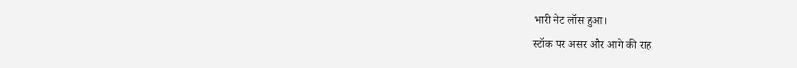भारी नेट लॉस हुआ।
स्टॉक पर असर और आगे की राह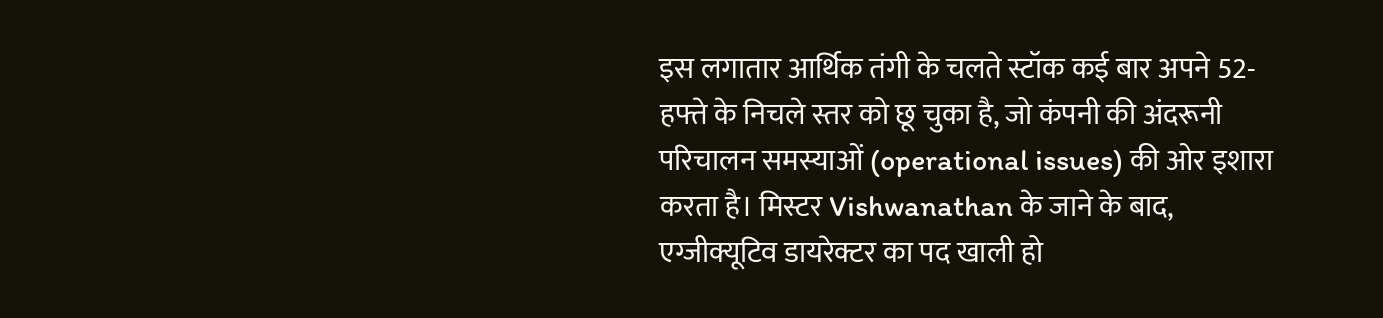इस लगातार आर्थिक तंगी के चलते स्टॉक कई बार अपने 52-हफ्ते के निचले स्तर को छू चुका है, जो कंपनी की अंदरूनी परिचालन समस्याओं (operational issues) की ओर इशारा करता है। मिस्टर Vishwanathan के जाने के बाद, एग्जीक्यूटिव डायरेक्टर का पद खाली हो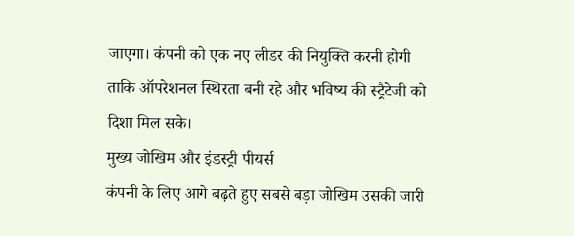जाएगा। कंपनी को एक नए लीडर की नियुक्ति करनी होगी ताकि ऑपरेशनल स्थिरता बनी रहे और भविष्य की स्ट्रैटेजी को दिशा मिल सके।
मुख्य जोखिम और इंडस्ट्री पीयर्स
कंपनी के लिए आगे बढ़ते हुए सबसे बड़ा जोखिम उसकी जारी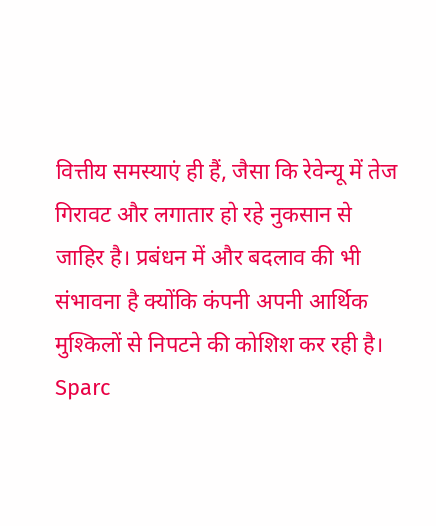वित्तीय समस्याएं ही हैं, जैसा कि रेवेन्यू में तेज गिरावट और लगातार हो रहे नुकसान से जाहिर है। प्रबंधन में और बदलाव की भी संभावना है क्योंकि कंपनी अपनी आर्थिक मुश्किलों से निपटने की कोशिश कर रही है।
Sparc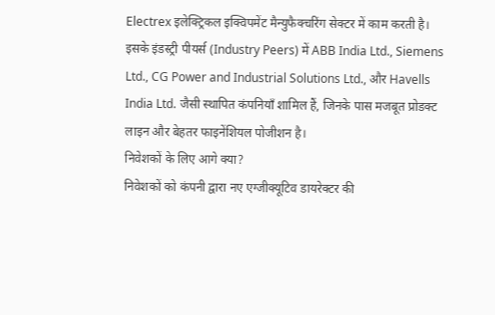Electrex इलेक्ट्रिकल इक्विपमेंट मैन्युफैक्चरिंग सेक्टर में काम करती है। इसके इंडस्ट्री पीयर्स (Industry Peers) में ABB India Ltd., Siemens Ltd., CG Power and Industrial Solutions Ltd., और Havells India Ltd. जैसी स्थापित कंपनियाँ शामिल हैं, जिनके पास मजबूत प्रोडक्ट लाइन और बेहतर फाइनेंशियल पोजीशन है।
निवेशकों के लिए आगे क्या?
निवेशकों को कंपनी द्वारा नए एग्जीक्यूटिव डायरेक्टर की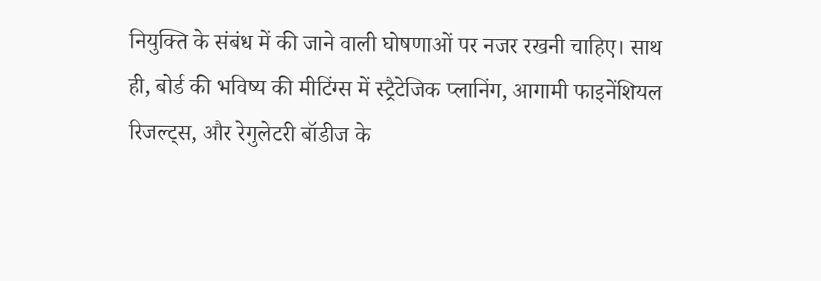नियुक्ति के संबंध में की जाने वाली घोषणाओं पर नजर रखनी चाहिए। साथ ही, बोर्ड की भविष्य की मीटिंग्स में स्ट्रैटेजिक प्लानिंग, आगामी फाइनेंशियल रिजल्ट्स, और रेगुलेटरी बॉडीज के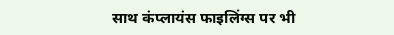साथ कंप्लायंस फाइलिंग्स पर भी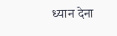ध्यान देना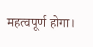महत्वपूर्ण होगा।